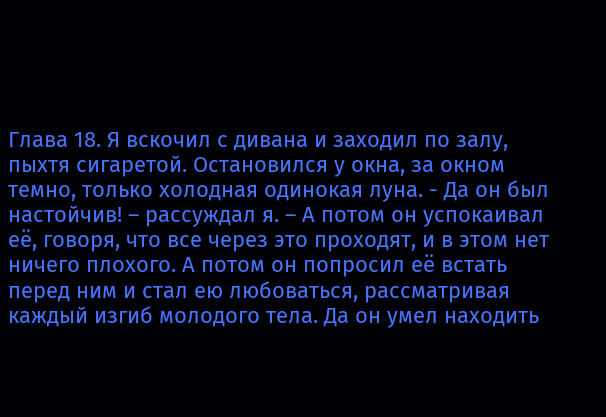Глава 18. Я вскочил с дивана и заходил по залу, пыхтя сигаретой. Остановился у окна, за окном темно, только холодная одинокая луна. - Да он был настойчив! – рассуждал я. – А потом он успокаивал её, говоря, что все через это проходят, и в этом нет ничего плохого. А потом он попросил её встать перед ним и стал ею любоваться, рассматривая каждый изгиб молодого тела. Да он умел находить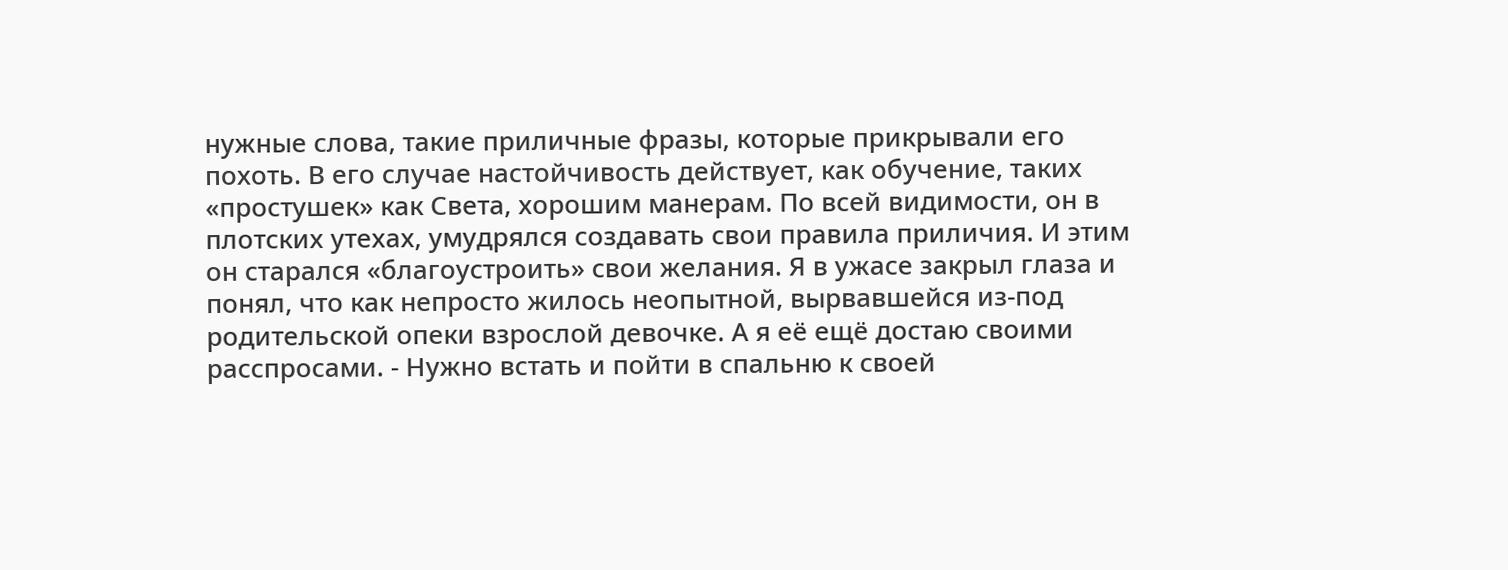нужные слова, такие приличные фразы, которые прикрывали его похоть. В его случае настойчивость действует, как обучение, таких «простушек» как Света, хорошим манерам. По всей видимости, он в плотских утехах, умудрялся создавать свои правила приличия. И этим он старался «благоустроить» свои желания. Я в ужасе закрыл глаза и понял, что как непросто жилось неопытной, вырвавшейся из-под родительской опеки взрослой девочке. А я её ещё достаю своими расспросами. - Нужно встать и пойти в спальню к своей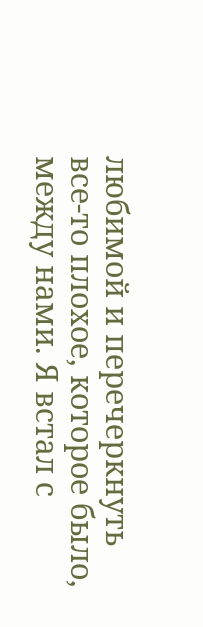любимой и перечеркнуть все-то плохое, которое было, между нами. Я встал с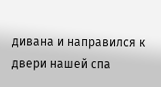дивана и направился к двери нашей спа